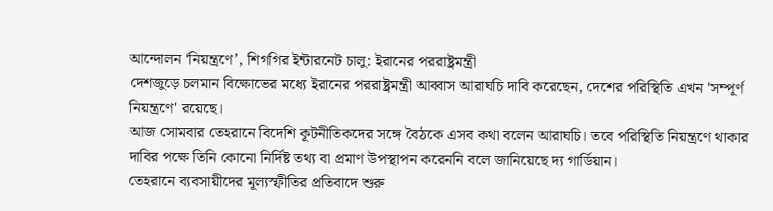আন্দোলন ‘নিয়ন্ত্রণে’, শিগগির ইন্টারনেট চালু: ইরানের পররাষ্ট্রমন্ত্রী
দেশজুড়ে চলমান বিক্ষোভের মধ্যে ইরানের পররাষ্ট্রমন্ত্রী আব্বাস আরাঘচি দাবি করেছেন, দেশের পরিস্থিতি এখন 'সম্পূর্ণ নিয়ন্ত্রণে' রয়েছে।
আজ সোমবার তেহরানে বিদেশি কূটনীতিকদের সঙ্গে বৈঠকে এসব কথা বলেন আরাঘচি। তবে পরিস্থিতি নিয়ন্ত্রণে থাকার দাবির পক্ষে তিনি কোনো নির্দিষ্ট তথ্য বা প্রমাণ উপস্থাপন করেননি বলে জানিয়েছে দ্য গার্ডিয়ান।
তেহরানে ব্যবসায়ীদের মূল্যস্ফীতির প্রতিবাদে শুরু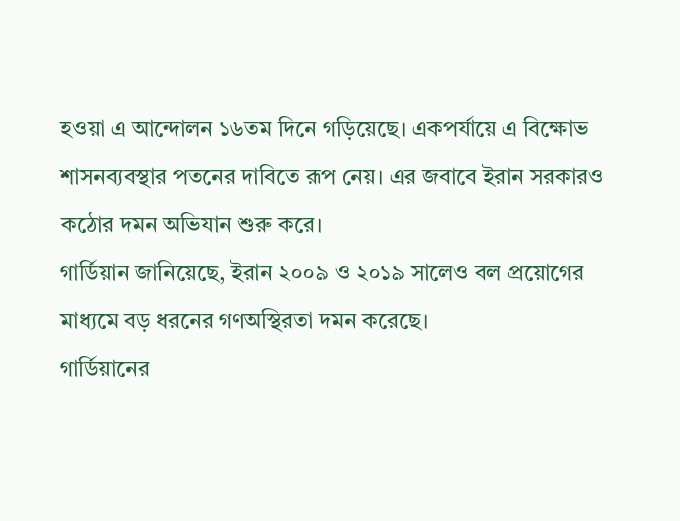হওয়া এ আন্দোলন ১৬তম দিনে গড়িয়েছে। একপর্যায়ে এ বিক্ষোভ শাসনব্যবস্থার পতনের দাবিতে রূপ নেয়। এর জবাবে ইরান সরকারও কঠোর দমন অভিযান শুরু করে।
গার্ডিয়ান জানিয়েছে, ইরান ২০০৯ ও ২০১৯ সালেও বল প্রয়োগের মাধ্যমে বড় ধরনের গণঅস্থিরতা দমন করেছে।
গার্ডিয়ানের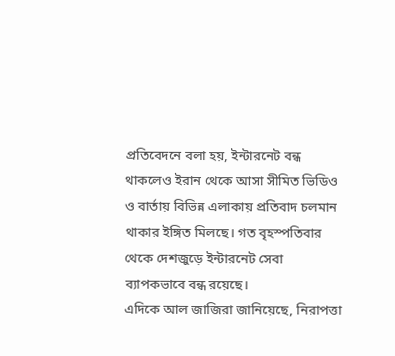প্রতিবেদনে বলা হয়, ইন্টারনেট বন্ধ থাকলেও ইরান থেকে আসা সীমিত ভিডিও ও বার্তায় বিভিন্ন এলাকায় প্রতিবাদ চলমান থাকার ইঙ্গিত মিলছে। গত বৃহস্পতিবার থেকে দেশজুড়ে ইন্টারনেট সেবা ব্যাপকভাবে বন্ধ রয়েছে।
এদিকে আল জাজিরা জানিয়েছে, নিরাপত্তা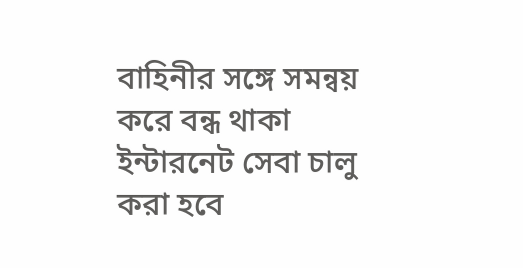বাহিনীর সঙ্গে সমন্বয় করে বন্ধ থাকা ইন্টারনেট সেবা চালু করা হবে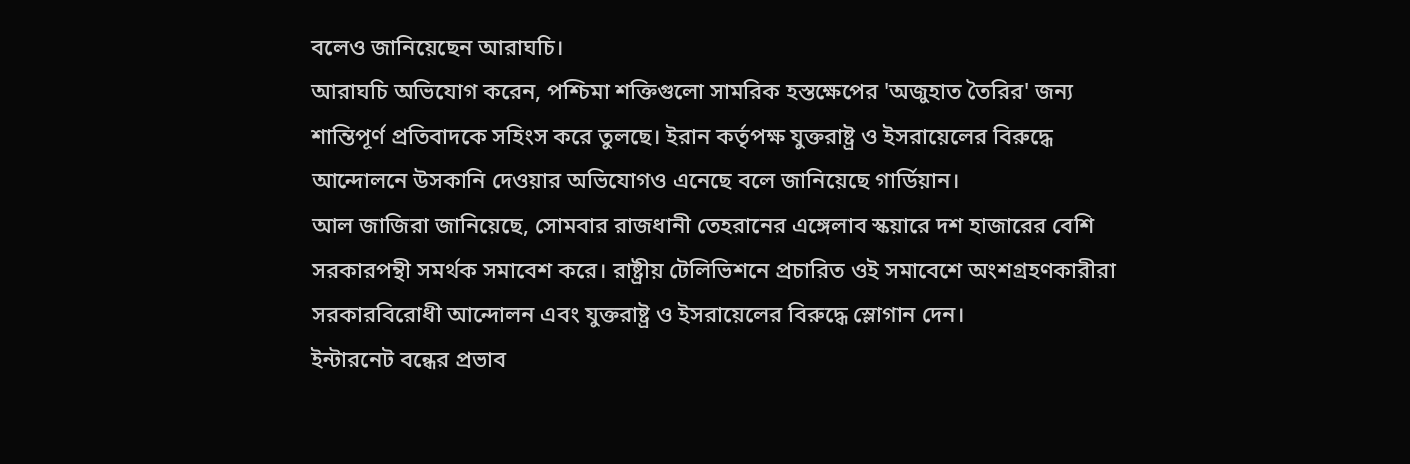বলেও জানিয়েছেন আরাঘচি।
আরাঘচি অভিযোগ করেন, পশ্চিমা শক্তিগুলো সামরিক হস্তক্ষেপের 'অজুহাত তৈরির' জন্য শান্তিপূর্ণ প্রতিবাদকে সহিংস করে তুলছে। ইরান কর্তৃপক্ষ যুক্তরাষ্ট্র ও ইসরায়েলের বিরুদ্ধে আন্দোলনে উসকানি দেওয়ার অভিযোগও এনেছে বলে জানিয়েছে গার্ডিয়ান।
আল জাজিরা জানিয়েছে, সোমবার রাজধানী তেহরানের এঙ্গেলাব স্কয়ারে দশ হাজারের বেশি সরকারপন্থী সমর্থক সমাবেশ করে। রাষ্ট্রীয় টেলিভিশনে প্রচারিত ওই সমাবেশে অংশগ্রহণকারীরা সরকারবিরোধী আন্দোলন এবং যুক্তরাষ্ট্র ও ইসরায়েলের বিরুদ্ধে স্লোগান দেন।
ইন্টারনেট বন্ধের প্রভাব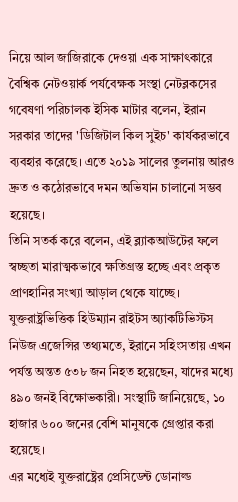নিয়ে আল জাজিরাকে দেওয়া এক সাক্ষাৎকারে বৈশ্বিক নেটওয়ার্ক পর্যবেক্ষক সংস্থা নেটব্লকসের গবেষণা পরিচালক ইসিক মাটার বলেন, ইরান সরকার তাদের 'ডিজিটাল কিল সুইচ' কার্যকরভাবে ব্যবহার করেছে। এতে ২০১৯ সালের তুলনায় আরও দ্রুত ও কঠোরভাবে দমন অভিযান চালানো সম্ভব হয়েছে।
তিনি সতর্ক করে বলেন, এই ব্ল্যাকআউটের ফলে স্বচ্ছতা মারাত্মকভাবে ক্ষতিগ্রস্ত হচ্ছে এবং প্রকৃত প্রাণহানির সংখ্যা আড়াল থেকে যাচ্ছে।
যুক্তরাষ্ট্রভিত্তিক হিউম্যান রাইটস অ্যাকটিভিস্টস নিউজ এজেন্সির তথ্যমতে, ইরানে সহিংসতায় এখন পর্যন্ত অন্তত ৫৩৮ জন নিহত হয়েছেন, যাদের মধ্যে ৪৯০ জনই বিক্ষোভকারী। সংস্থাটি জানিয়েছে, ১০ হাজার ৬০০ জনের বেশি মানুষকে গ্রেপ্তার করা হয়েছে।
এর মধ্যেই যুক্তরাষ্ট্রের প্রেসিডেন্ট ডোনাল্ড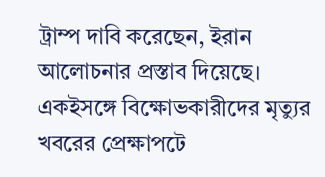ট্রাম্প দাবি করেছেন, ইরান আলোচনার প্রস্তাব দিয়েছে। একইসঙ্গে বিক্ষোভকারীদের মৃত্যুর খবরের প্রেক্ষাপটে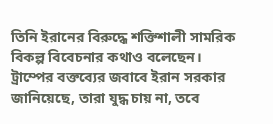তিনি ইরানের বিরুদ্ধে শক্তিশালী সামরিক বিকল্প বিবেচনার কথাও বলেছেন।
ট্রাম্পের বক্তব্যের জবাবে ইরান সরকার জানিয়েছে, তারা যুদ্ধ চায় না, তবে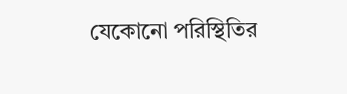যেকোনো পরিস্থিতির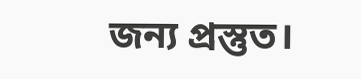জন্য প্রস্তুত।